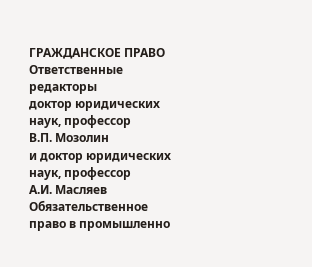ГРАЖДАНСКОЕ ПРАВО
Ответственные редакторы
доктор юридических наук, профессор
В.П. Мозолин
и доктор юридических наук, профессор
А.И. Масляев
Обязательственное право в промышленно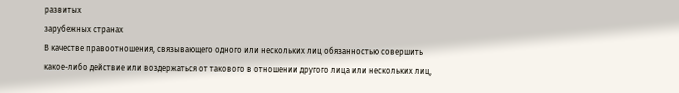развитых
зарубежных странах
В качестве правоотношения, связывающего одного или нескольких лиц обязанностью совершить какое-либо действие или воздержаться от такового в отношении другого лица или нескольких лиц,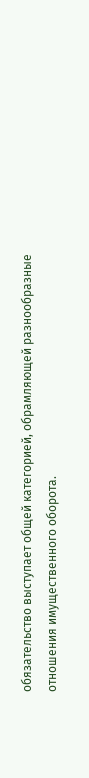обязательство выступает общей категорией, обрамляющей разнообразные отношения имущественного оборота.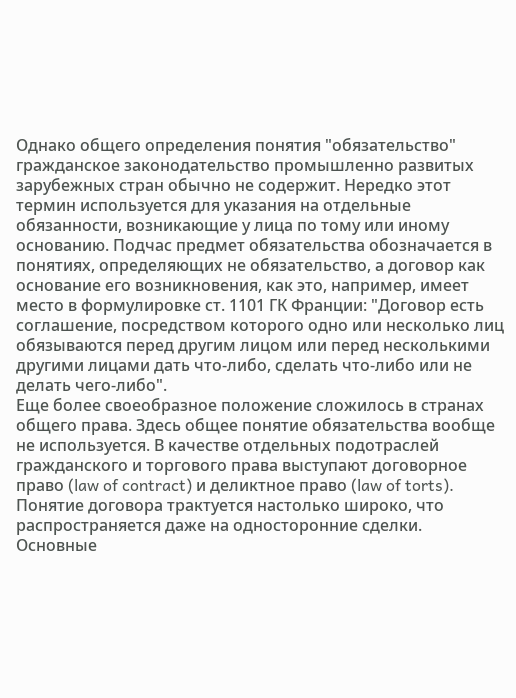Однако общего определения понятия "обязательство" гражданское законодательство промышленно развитых зарубежных стран обычно не содержит. Нередко этот термин используется для указания на отдельные обязанности, возникающие у лица по тому или иному основанию. Подчас предмет обязательства обозначается в понятиях, определяющих не обязательство, а договор как основание его возникновения, как это, например, имеет место в формулировке ст. 1101 ГК Франции: "Договор есть соглашение, посредством которого одно или несколько лиц обязываются перед другим лицом или перед несколькими другими лицами дать что-либо, сделать что-либо или не делать чего-либо".
Еще более своеобразное положение сложилось в странах общего права. Здесь общее понятие обязательства вообще не используется. В качестве отдельных подотраслей гражданского и торгового права выступают договорное право (law of contract) и деликтное право (law of torts). Понятие договора трактуется настолько широко, что распространяется даже на односторонние сделки.
Основные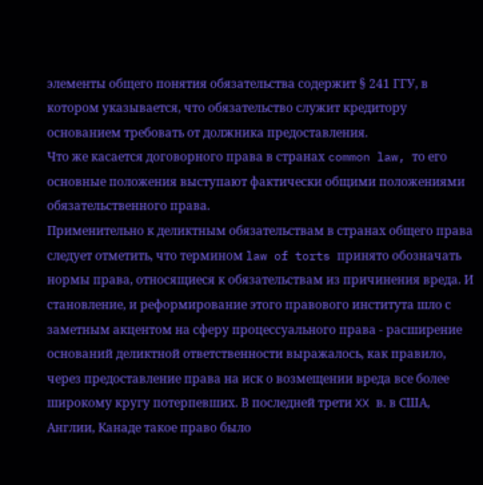элементы общего понятия обязательства содержит § 241 ГГУ, в котором указывается, что обязательство служит кредитору основанием требовать от должника предоставления.
Что же касается договорного права в странах common law, то его основные положения выступают фактически общими положениями обязательственного права.
Применительно к деликтным обязательствам в странах общего права следует отметить, что термином law of torts принято обозначать нормы права, относящиеся к обязательствам из причинения вреда. И становление, и реформирование этого правового института шло с заметным акцентом на сферу процессуального права - расширение оснований деликтной ответственности выражалось, как правило, через предоставление права на иск о возмещении вреда все более широкому кругу потерпевших. В последней трети XX в. в США, Англии, Канаде такое право было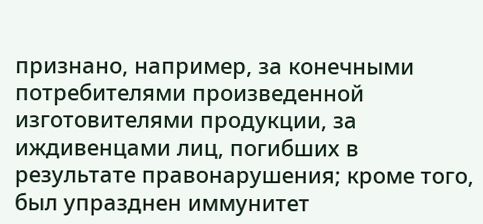признано, например, за конечными потребителями произведенной изготовителями продукции, за иждивенцами лиц, погибших в результате правонарушения; кроме того, был упразднен иммунитет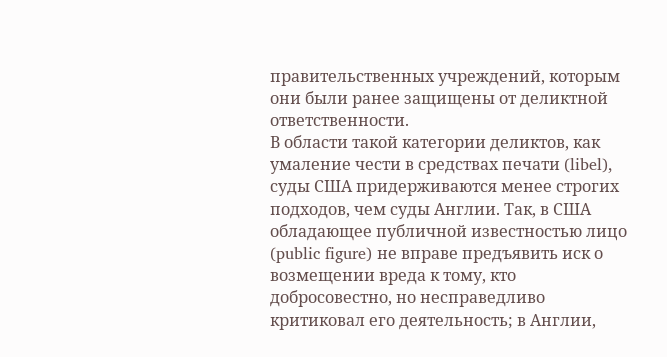правительственных учреждений, которым они были ранее защищены от деликтной ответственности.
В области такой категории деликтов, как умаление чести в средствах печати (libel), суды США придерживаются менее строгих подходов, чем суды Англии. Так, в США обладающее публичной известностью лицо (public figure) не вправе предъявить иск о возмещении вреда к тому, кто добросовестно, но несправедливо критиковал его деятельность; в Англии,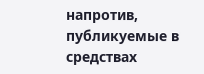напротив, публикуемые в средствах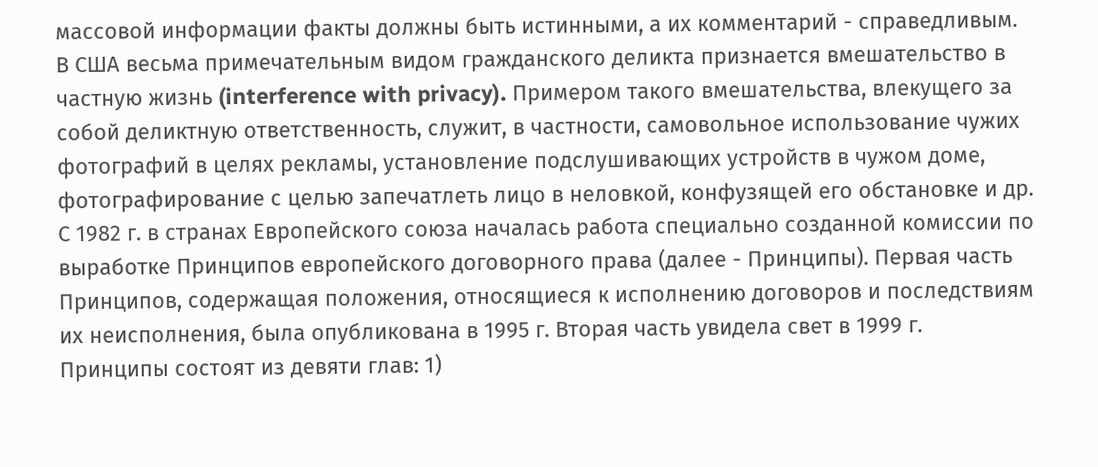массовой информации факты должны быть истинными, а их комментарий - справедливым. В США весьма примечательным видом гражданского деликта признается вмешательство в частную жизнь (interference with privacy). Примером такого вмешательства, влекущего за собой деликтную ответственность, служит, в частности, самовольное использование чужих фотографий в целях рекламы, установление подслушивающих устройств в чужом доме, фотографирование с целью запечатлеть лицо в неловкой, конфузящей его обстановке и др.
С 1982 г. в странах Европейского союза началась работа специально созданной комиссии по выработке Принципов европейского договорного права (далее - Принципы). Первая часть Принципов, содержащая положения, относящиеся к исполнению договоров и последствиям их неисполнения, была опубликована в 1995 г. Вторая часть увидела свет в 1999 г.
Принципы состоят из девяти глав: 1)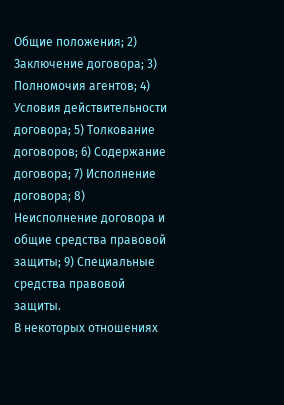Общие положения; 2) Заключение договора; 3) Полномочия агентов; 4) Условия действительности договора; 5) Толкование договоров; 6) Содержание договора; 7) Исполнение договора; 8) Неисполнение договора и общие средства правовой защиты; 9) Специальные средства правовой защиты.
В некоторых отношениях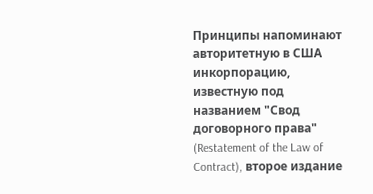Принципы напоминают авторитетную в США инкорпорацию, известную под названием "Свод договорного права" (Restatement of the Law of Contract), второе издание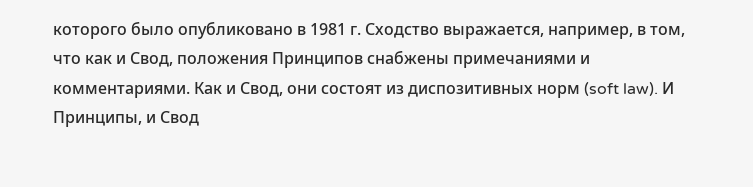которого было опубликовано в 1981 г. Сходство выражается, например, в том, что как и Свод, положения Принципов снабжены примечаниями и комментариями. Как и Свод, они состоят из диспозитивных норм (soft law). И Принципы, и Свод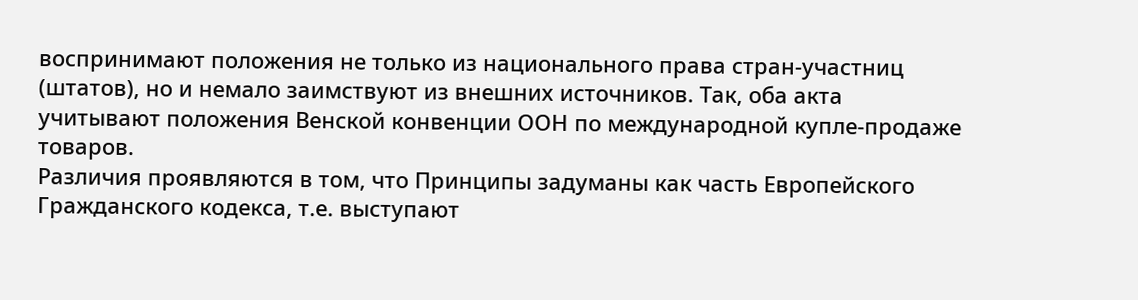воспринимают положения не только из национального права стран-участниц (штатов), но и немало заимствуют из внешних источников. Так, оба акта учитывают положения Венской конвенции ООН по международной купле-продаже товаров.
Различия проявляются в том, что Принципы задуманы как часть Европейского Гражданского кодекса, т.е. выступают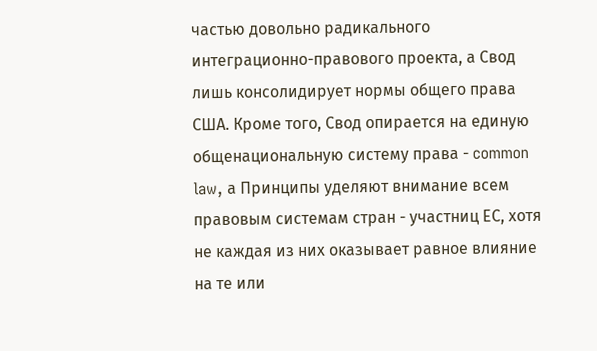частью довольно радикального интеграционно-правового проекта, а Свод лишь консолидирует нормы общего права США. Кроме того, Свод опирается на единую общенациональную систему права - common law, а Принципы уделяют внимание всем правовым системам стран - участниц ЕС, хотя не каждая из них оказывает равное влияние на те или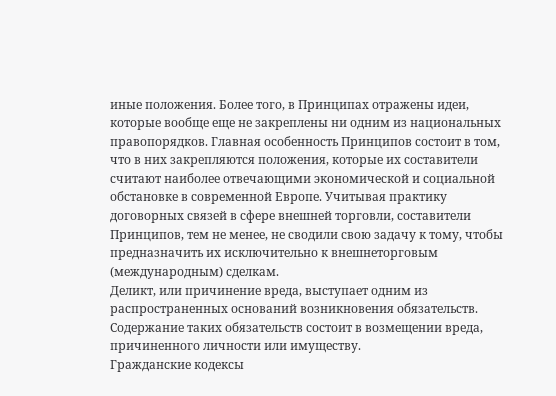иные положения. Более того, в Принципах отражены идеи, которые вообще еще не закреплены ни одним из национальных правопорядков. Главная особенность Принципов состоит в том, что в них закрепляются положения, которые их составители считают наиболее отвечающими экономической и социальной обстановке в современной Европе. Учитывая практику договорных связей в сфере внешней торговли, составители Принципов, тем не менее, не сводили свою задачу к тому, чтобы предназначить их исключительно к внешнеторговым (международным) сделкам.
Деликт, или причинение вреда, выступает одним из распространенных оснований возникновения обязательств. Содержание таких обязательств состоит в возмещении вреда, причиненного личности или имуществу.
Гражданские кодексы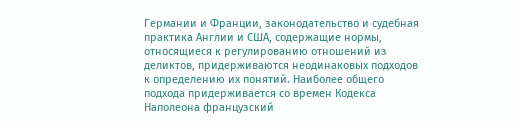Германии и Франции, законодательство и судебная практика Англии и США, содержащие нормы, относящиеся к регулированию отношений из деликтов, придерживаются неодинаковых подходов к определению их понятий. Наиболее общего подхода придерживается со времен Кодекса Наполеона французский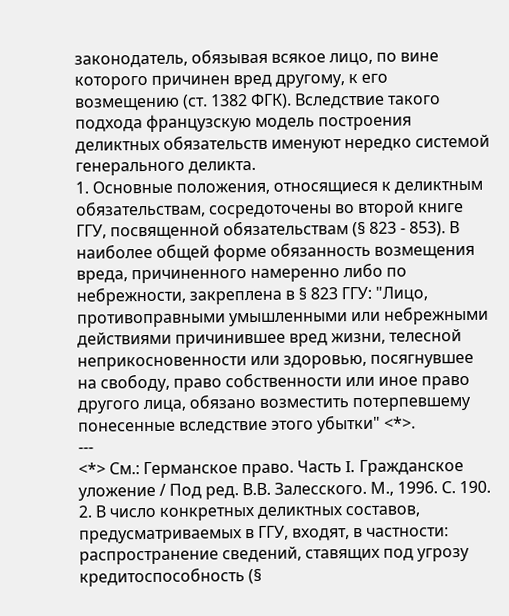законодатель, обязывая всякое лицо, по вине которого причинен вред другому, к его возмещению (ст. 1382 ФГК). Вследствие такого подхода французскую модель построения деликтных обязательств именуют нередко системой генерального деликта.
1. Основные положения, относящиеся к деликтным обязательствам, сосредоточены во второй книге ГГУ, посвященной обязательствам (§ 823 - 853). В наиболее общей форме обязанность возмещения вреда, причиненного намеренно либо по небрежности, закреплена в § 823 ГГУ: "Лицо, противоправными умышленными или небрежными действиями причинившее вред жизни, телесной неприкосновенности или здоровью, посягнувшее на свободу, право собственности или иное право другого лица, обязано возместить потерпевшему понесенные вследствие этого убытки" <*>.
---
<*> См.: Германское право. Часть I. Гражданское уложение / Под ред. В.В. Залесского. М., 1996. С. 190.
2. В число конкретных деликтных составов, предусматриваемых в ГГУ, входят, в частности: распространение сведений, ставящих под угрозу кредитоспособность (§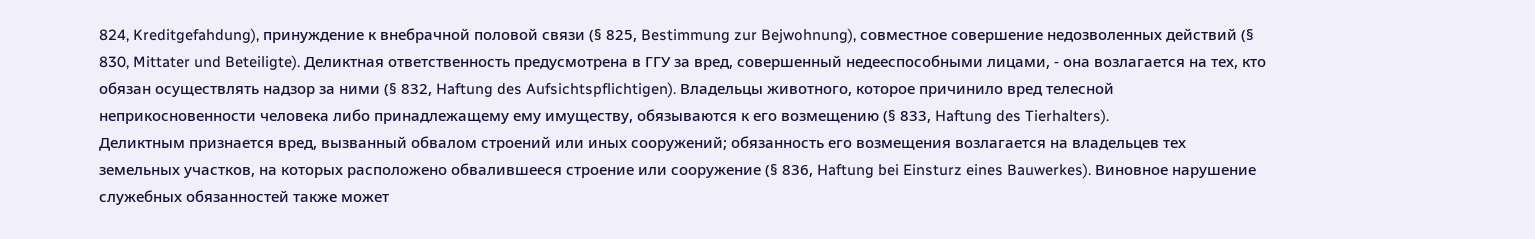824, Kreditgefahdung), принуждение к внебрачной половой связи (§ 825, Bestimmung zur Bejwohnung), совместное совершение недозволенных действий (§ 830, Mittater und Beteiligte). Деликтная ответственность предусмотрена в ГГУ за вред, совершенный недееспособными лицами, - она возлагается на тех, кто обязан осуществлять надзор за ними (§ 832, Haftung des Aufsichtspflichtigen). Владельцы животного, которое причинило вред телесной неприкосновенности человека либо принадлежащему ему имуществу, обязываются к его возмещению (§ 833, Haftung des Tierhalters).
Деликтным признается вред, вызванный обвалом строений или иных сооружений; обязанность его возмещения возлагается на владельцев тех земельных участков, на которых расположено обвалившееся строение или сооружение (§ 836, Haftung bei Einsturz eines Bauwerkes). Виновное нарушение служебных обязанностей также может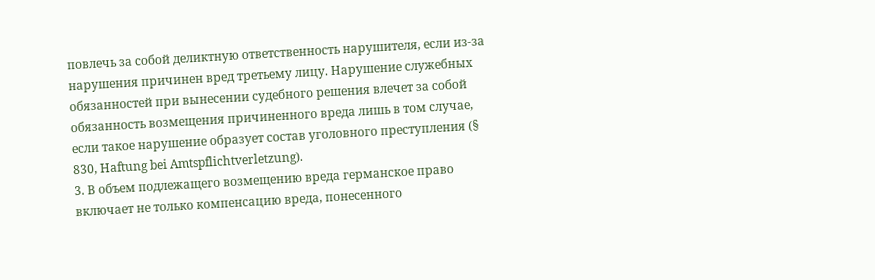повлечь за собой деликтную ответственность нарушителя, если из-за нарушения причинен вред третьему лицу. Нарушение служебных обязанностей при вынесении судебного решения влечет за собой обязанность возмещения причиненного вреда лишь в том случае, если такое нарушение образует состав уголовного преступления (§ 830, Haftung bei Amtspflichtverletzung).
3. В объем подлежащего возмещению вреда германское право включает не только компенсацию вреда, понесенного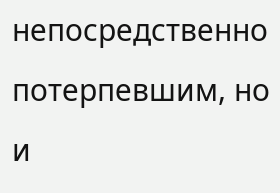непосредственно потерпевшим, но и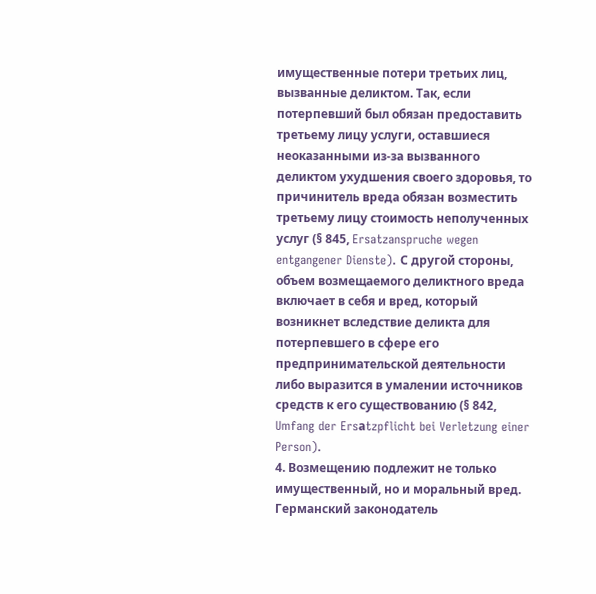имущественные потери третьих лиц, вызванные деликтом. Так, если потерпевший был обязан предоставить третьему лицу услуги, оставшиеся неоказанными из-за вызванного деликтом ухудшения своего здоровья, то причинитель вреда обязан возместить третьему лицу стоимость неполученных услуг (§ 845, Ersatzanspruche wegen entgangener Dienste). С другой стороны, объем возмещаемого деликтного вреда включает в себя и вред, который возникнет вследствие деликта для потерпевшего в сфере его предпринимательской деятельности либо выразится в умалении источников средств к его существованию (§ 842, Umfang der Ersаtzpflicht bei Verletzung einer Person).
4. Возмещению подлежит не только имущественный, но и моральный вред. Германский законодатель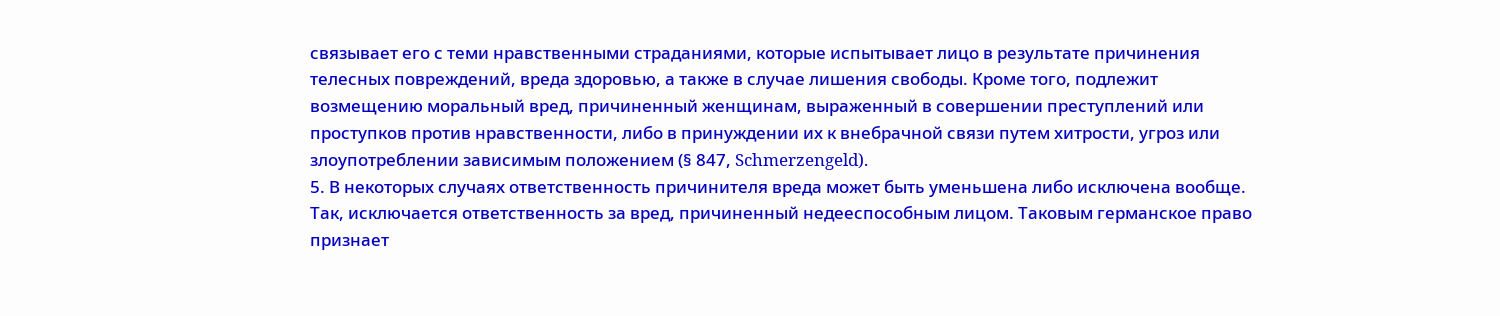связывает его с теми нравственными страданиями, которые испытывает лицо в результате причинения телесных повреждений, вреда здоровью, а также в случае лишения свободы. Кроме того, подлежит возмещению моральный вред, причиненный женщинам, выраженный в совершении преступлений или проступков против нравственности, либо в принуждении их к внебрачной связи путем хитрости, угроз или злоупотреблении зависимым положением (§ 847, Schmerzengeld).
5. В некоторых случаях ответственность причинителя вреда может быть уменьшена либо исключена вообще. Так, исключается ответственность за вред, причиненный недееспособным лицом. Таковым германское право признает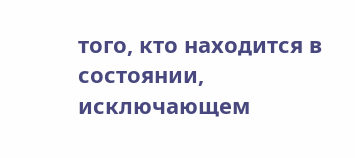того, кто находится в состоянии, исключающем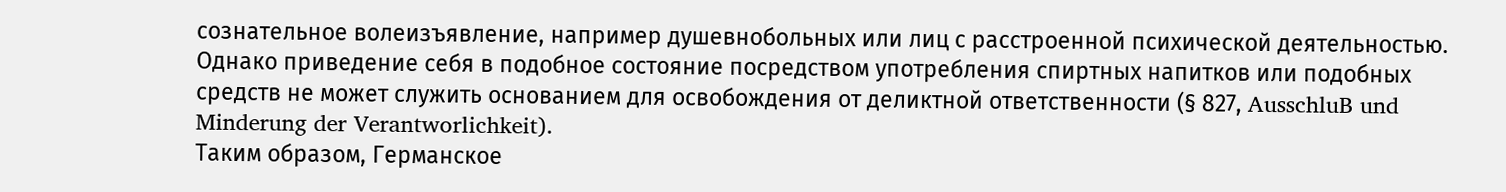сознательное волеизъявление, например душевнобольных или лиц с расстроенной психической деятельностью. Однако приведение себя в подобное состояние посредством употребления спиртных напитков или подобных средств не может служить основанием для освобождения от деликтной ответственности (§ 827, AusschluB und Minderung der Verantworlichkeit).
Таким образом, Германское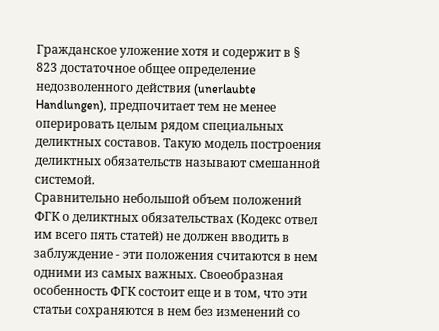Гражданское уложение хотя и содержит в § 823 достаточное общее определение недозволенного действия (unerlaubte Handlungen), предпочитает тем не менее оперировать целым рядом специальных деликтных составов. Такую модель построения деликтных обязательств называют смешанной системой.
Сравнительно небольшой объем положений ФГК о деликтных обязательствах (Кодекс отвел им всего пять статей) не должен вводить в заблуждение - эти положения считаются в нем одними из самых важных. Своеобразная особенность ФГК состоит еще и в том, что эти статьи сохраняются в нем без изменений со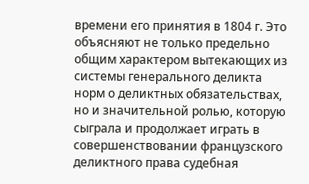времени его принятия в 1804 г. Это объясняют не только предельно общим характером вытекающих из системы генерального деликта норм о деликтных обязательствах, но и значительной ролью, которую сыграла и продолжает играть в совершенствовании французского деликтного права судебная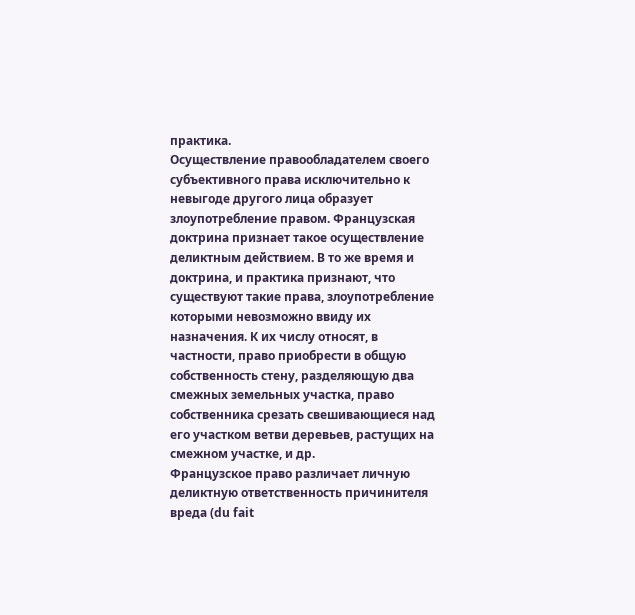практика.
Осуществление правообладателем своего субъективного права исключительно к невыгоде другого лица образует злоупотребление правом. Французская доктрина признает такое осуществление деликтным действием. В то же время и доктрина, и практика признают, что существуют такие права, злоупотребление которыми невозможно ввиду их назначения. К их числу относят, в частности, право приобрести в общую собственность стену, разделяющую два смежных земельных участка, право собственника срезать свешивающиеся над его участком ветви деревьев, растущих на смежном участке, и др.
Французское право различает личную деликтную ответственность причинителя вреда (du fait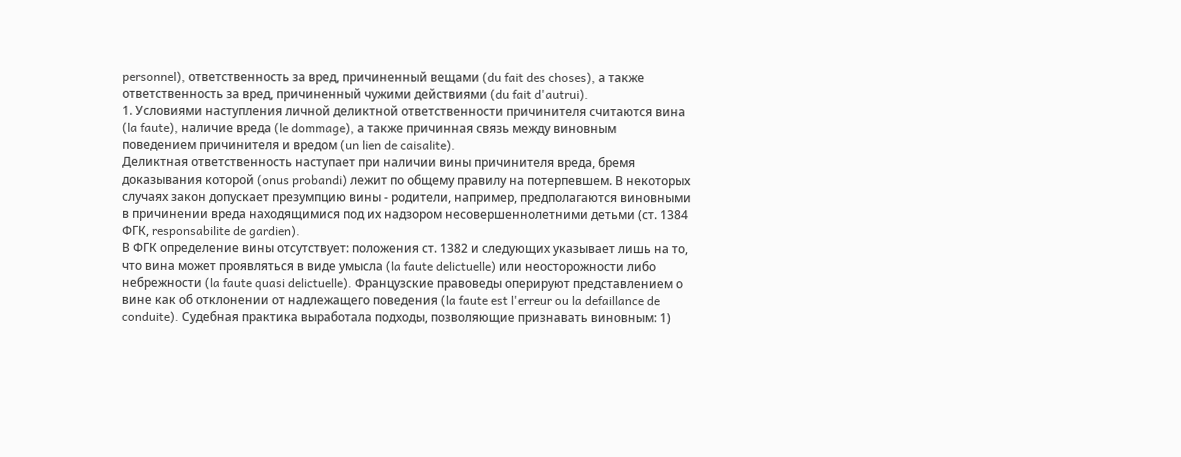personnel), ответственность за вред, причиненный вещами (du fait des choses), а также ответственность за вред, причиненный чужими действиями (du fait d'autrui).
1. Условиями наступления личной деликтной ответственности причинителя считаются вина (la faute), наличие вреда (le dommage), а также причинная связь между виновным поведением причинителя и вредом (un lien de caisalite).
Деликтная ответственность наступает при наличии вины причинителя вреда, бремя доказывания которой (onus probandi) лежит по общему правилу на потерпевшем. В некоторых случаях закон допускает презумпцию вины - родители, например, предполагаются виновными в причинении вреда находящимися под их надзором несовершеннолетними детьми (ст. 1384 ФГК, responsabilite de gardien).
В ФГК определение вины отсутствует: положения ст. 1382 и следующих указывает лишь на то, что вина может проявляться в виде умысла (la faute delictuelle) или неосторожности либо небрежности (la faute quasi delictuelle). Французские правоведы оперируют представлением о вине как об отклонении от надлежащего поведения (la faute est l'erreur ou la defaillance de conduite). Судебная практика выработала подходы, позволяющие признавать виновным: 1)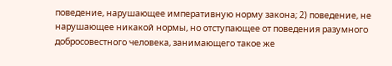поведение, нарушающее императивную норму закона; 2) поведение, не нарушающее никакой нормы, но отступающее от поведения разумного добросовестного человека, занимающего такое же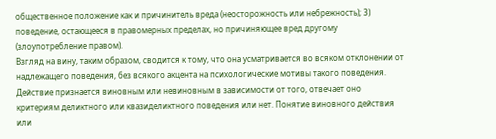общественное положение как и причинитель вреда (неосторожность или небрежность); 3) поведение, остающееся в правомерных пределах, но причиняющее вред другому (злоупотребление правом).
Взгляд на вину, таким образом, сводится к тому, что она усматривается во всяком отклонении от надлежащего поведения, без всякого акцента на психологические мотивы такого поведения. Действие признается виновным или невиновным в зависимости от того, отвечает оно критериям деликтного или квазиделиктного поведения или нет. Понятие виновного действия или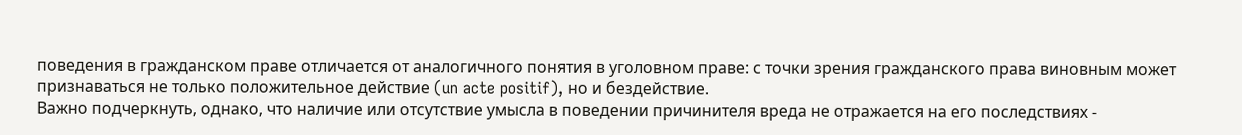поведения в гражданском праве отличается от аналогичного понятия в уголовном праве: с точки зрения гражданского права виновным может признаваться не только положительное действие (un acte positif), но и бездействие.
Важно подчеркнуть, однако, что наличие или отсутствие умысла в поведении причинителя вреда не отражается на его последствиях -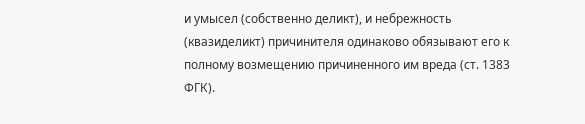и умысел (собственно деликт), и небрежность (квазиделикт) причинителя одинаково обязывают его к полному возмещению причиненного им вреда (ст. 1383 ФГК).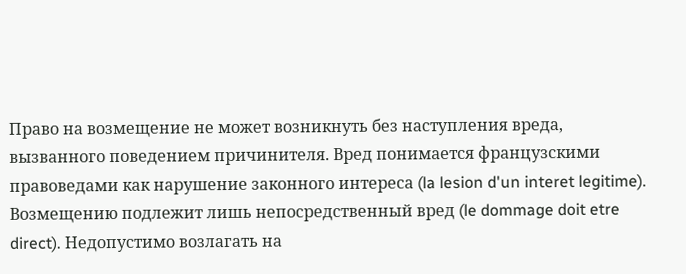Право на возмещение не может возникнуть без наступления вреда, вызванного поведением причинителя. Вред понимается французскими правоведами как нарушение законного интереса (la lesion d'un interet legitime).
Возмещению подлежит лишь непосредственный вред (le dommage doit etre direct). Недопустимо возлагать на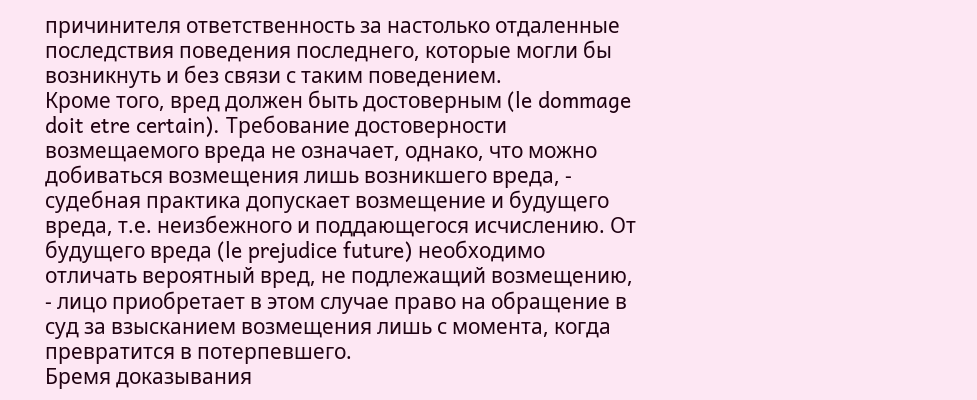причинителя ответственность за настолько отдаленные последствия поведения последнего, которые могли бы возникнуть и без связи с таким поведением.
Кроме того, вред должен быть достоверным (le dommage doit etre certain). Требование достоверности возмещаемого вреда не означает, однако, что можно добиваться возмещения лишь возникшего вреда, - судебная практика допускает возмещение и будущего вреда, т.е. неизбежного и поддающегося исчислению. От будущего вреда (le prejudice future) необходимо отличать вероятный вред, не подлежащий возмещению, - лицо приобретает в этом случае право на обращение в суд за взысканием возмещения лишь с момента, когда превратится в потерпевшего.
Бремя доказывания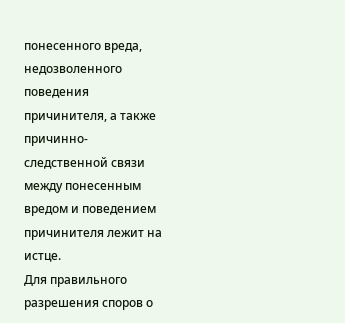понесенного вреда, недозволенного поведения причинителя, а также причинно-следственной связи между понесенным вредом и поведением причинителя лежит на истце.
Для правильного разрешения споров о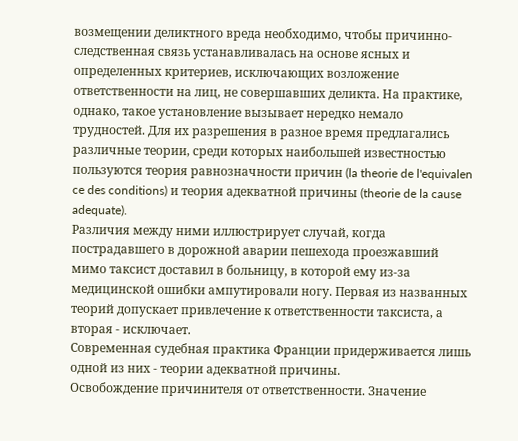возмещении деликтного вреда необходимо, чтобы причинно-следственная связь устанавливалась на основе ясных и определенных критериев, исключающих возложение ответственности на лиц, не совершавших деликта. На практике, однако, такое установление вызывает нередко немало трудностей. Для их разрешения в разное время предлагались различные теории, среди которых наибольшей известностью пользуются теория равнозначности причин (la theorie de l'equivalen ce des conditions) и теория адекватной причины (theorie de la cause adequate).
Различия между ними иллюстрирует случай, когда пострадавшего в дорожной аварии пешехода проезжавший мимо таксист доставил в больницу, в которой ему из-за медицинской ошибки ампутировали ногу. Первая из названных теорий допускает привлечение к ответственности таксиста, а вторая - исключает.
Современная судебная практика Франции придерживается лишь одной из них - теории адекватной причины.
Освобождение причинителя от ответственности. Значение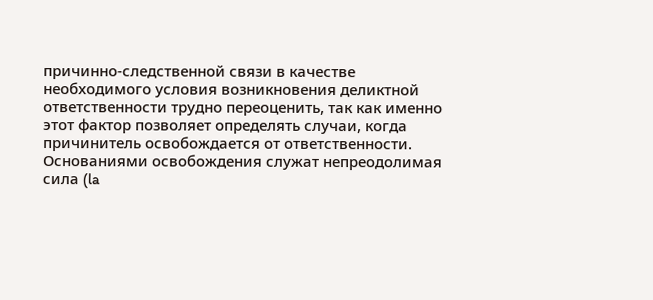причинно-следственной связи в качестве необходимого условия возникновения деликтной ответственности трудно переоценить, так как именно этот фактор позволяет определять случаи, когда причинитель освобождается от ответственности. Основаниями освобождения служат непреодолимая сила (la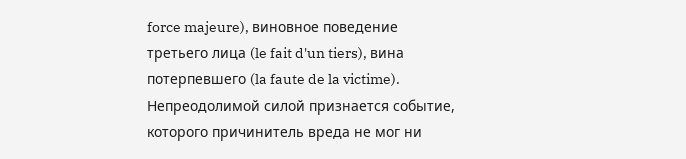force majeure), виновное поведение третьего лица (le fait d'un tiers), вина потерпевшего (la faute de la victime).
Непреодолимой силой признается событие, которого причинитель вреда не мог ни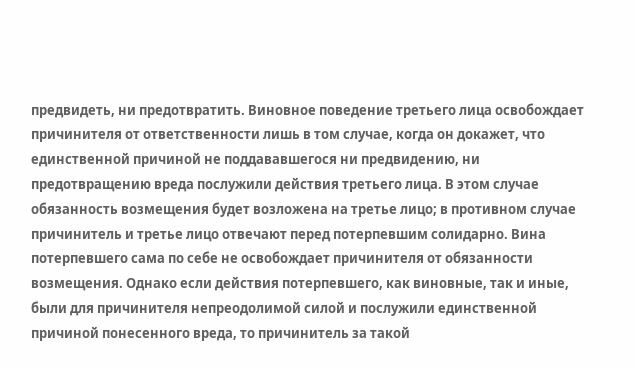предвидеть, ни предотвратить. Виновное поведение третьего лица освобождает причинителя от ответственности лишь в том случае, когда он докажет, что единственной причиной не поддававшегося ни предвидению, ни предотвращению вреда послужили действия третьего лица. В этом случае обязанность возмещения будет возложена на третье лицо; в противном случае причинитель и третье лицо отвечают перед потерпевшим солидарно. Вина потерпевшего сама по себе не освобождает причинителя от обязанности возмещения. Однако если действия потерпевшего, как виновные, так и иные, были для причинителя непреодолимой силой и послужили единственной причиной понесенного вреда, то причинитель за такой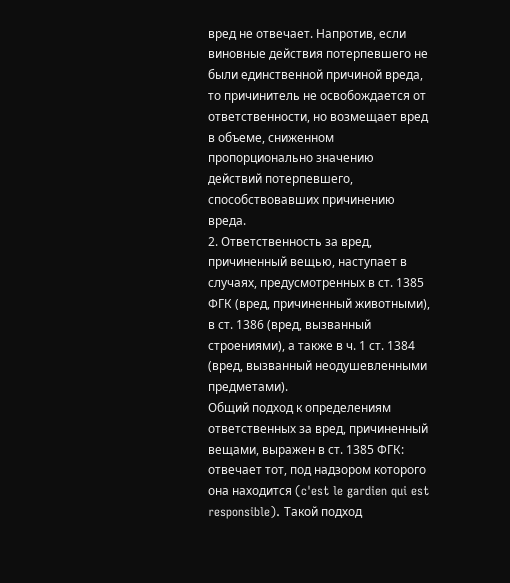вред не отвечает. Напротив, если виновные действия потерпевшего не были единственной причиной вреда, то причинитель не освобождается от ответственности, но возмещает вред в объеме, сниженном пропорционально значению действий потерпевшего, способствовавших причинению вреда.
2. Ответственность за вред, причиненный вещью, наступает в случаях, предусмотренных в ст. 1385 ФГК (вред, причиненный животными), в ст. 1386 (вред, вызванный строениями), а также в ч. 1 ст. 1384 (вред, вызванный неодушевленными предметами).
Общий подход к определениям ответственных за вред, причиненный вещами, выражен в ст. 1385 ФГК: отвечает тот, под надзором которого она находится (c'est le gardien qui est responsible). Такой подход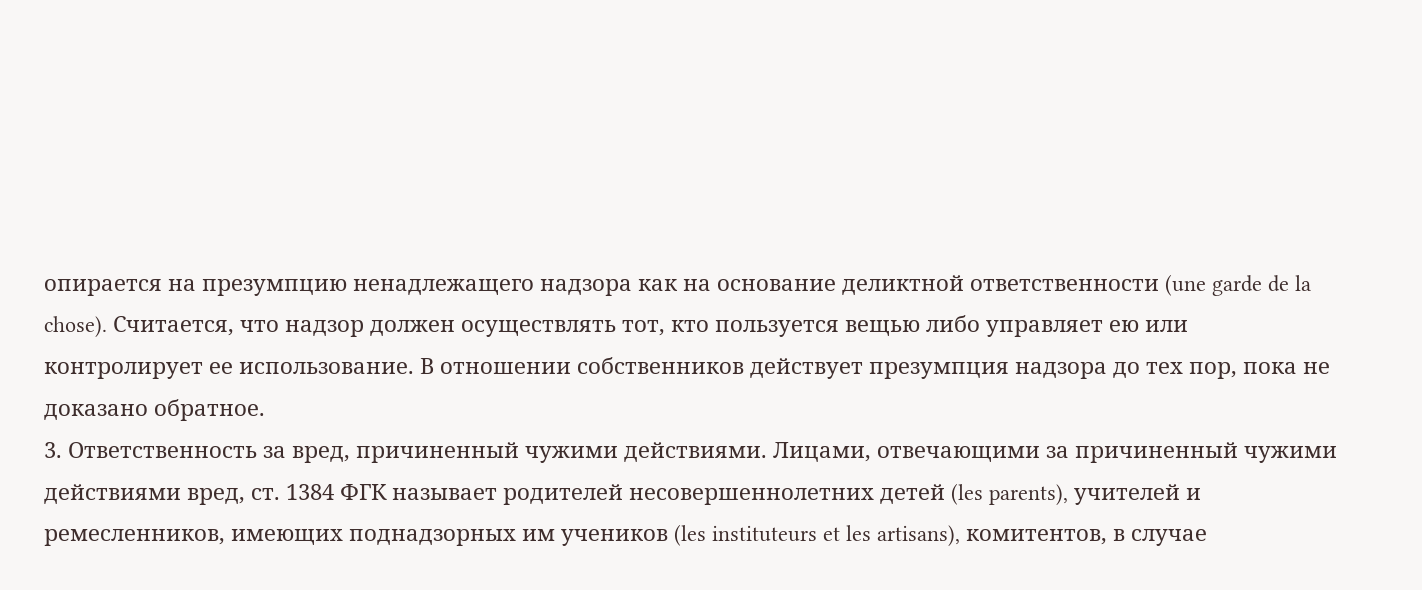опирается на презумпцию ненадлежащего надзора как на основание деликтной ответственности (une garde de la chose). Считается, что надзор должен осуществлять тот, кто пользуется вещью либо управляет ею или контролирует ее использование. В отношении собственников действует презумпция надзора до тех пор, пока не доказано обратное.
3. Ответственность за вред, причиненный чужими действиями. Лицами, отвечающими за причиненный чужими действиями вред, ст. 1384 ФГК называет родителей несовершеннолетних детей (les parents), учителей и ремесленников, имеющих поднадзорных им учеников (les instituteurs et les artisans), комитентов, в случае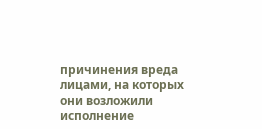причинения вреда лицами, на которых они возложили исполнение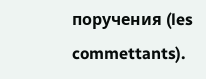поручения (les commettants).